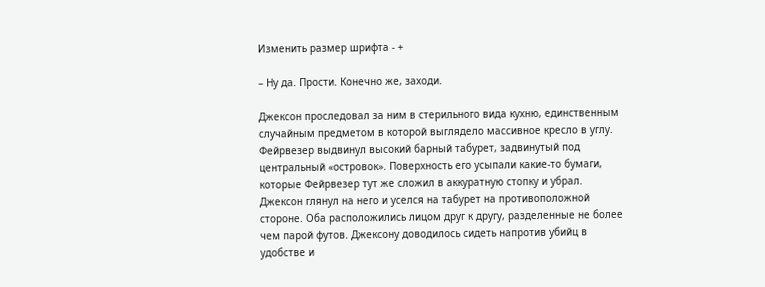Изменить размер шрифта - +

– Ну да. Прости. Конечно же, заходи.

Джексон проследовал за ним в стерильного вида кухню, единственным случайным предметом в которой выглядело массивное кресло в углу. Фейрвезер выдвинул высокий барный табурет, задвинутый под центральный «островок». Поверхность его усыпали какие-то бумаги, которые Фейрвезер тут же сложил в аккуратную стопку и убрал. Джексон глянул на него и уселся на табурет на противоположной стороне. Оба расположились лицом друг к другу, разделенные не более чем парой футов. Джексону доводилось сидеть напротив убийц в удобстве и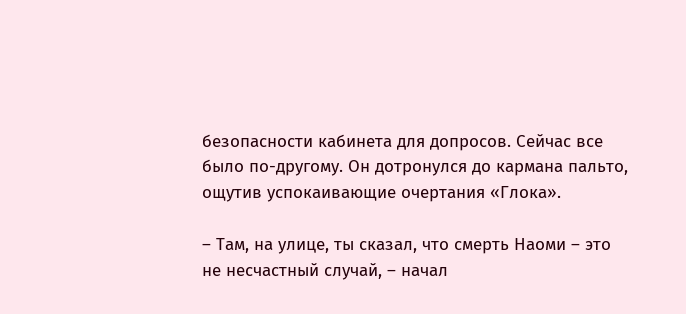безопасности кабинета для допросов. Сейчас все было по-другому. Он дотронулся до кармана пальто, ощутив успокаивающие очертания «Глока».

– Там, на улице, ты сказал, что смерть Наоми – это не несчастный случай, – начал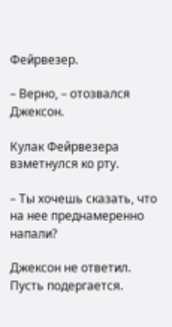Фейрвезер.

– Верно, – отозвался Джексон.

Кулак Фейрвезера взметнулся ко рту.

– Ты хочешь сказать, что на нее преднамеренно напали?

Джексон не ответил. Пусть подергается.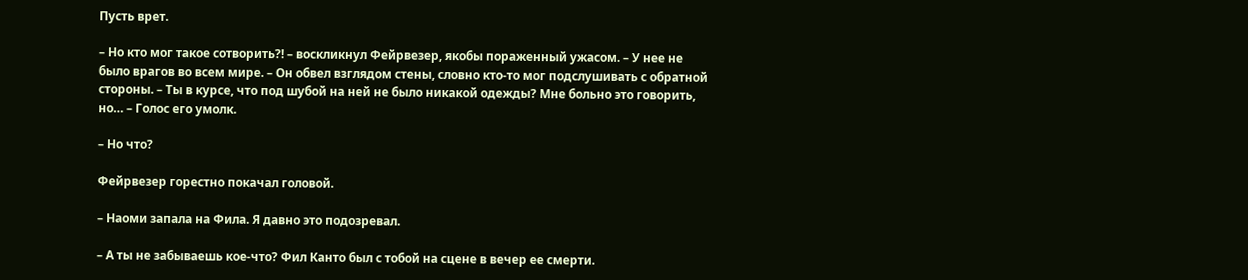Пусть врет.

– Но кто мог такое сотворить?! – воскликнул Фейрвезер, якобы пораженный ужасом. – У нее не было врагов во всем мире. – Он обвел взглядом стены, словно кто-то мог подслушивать с обратной стороны. – Ты в курсе, что под шубой на ней не было никакой одежды? Мне больно это говорить, но… – Голос его умолк.

– Но что?

Фейрвезер горестно покачал головой.

– Наоми запала на Фила. Я давно это подозревал.

– А ты не забываешь кое-что? Фил Канто был с тобой на сцене в вечер ее смерти.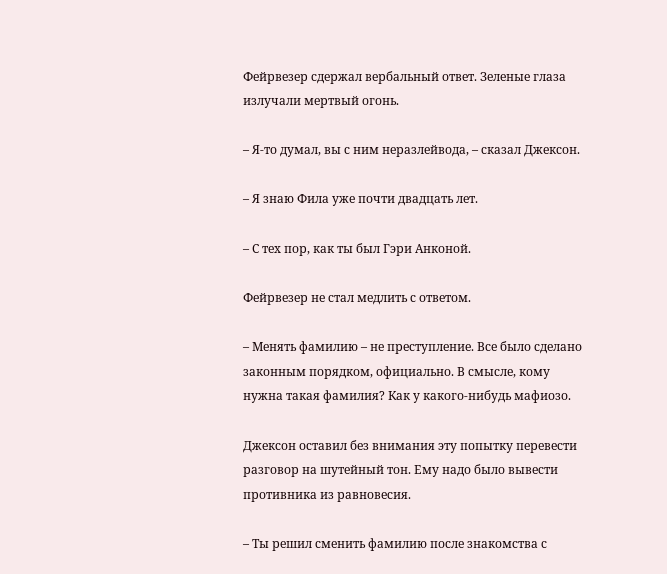Фейрвезер сдержал вербальный ответ. Зеленые глаза излучали мертвый огонь.

– Я-то думал, вы с ним неразлейвода, – сказал Джексон.

– Я знаю Фила уже почти двадцать лет.

– С тех пор, как ты был Гэри Анконой.

Фейрвезер не стал медлить с ответом.

– Менять фамилию – не преступление. Все было сделано законным порядком, официально. В смысле, кому нужна такая фамилия? Как у какого-нибудь мафиозо.

Джексон оставил без внимания эту попытку перевести разговор на шутейный тон. Ему надо было вывести противника из равновесия.

– Ты решил сменить фамилию после знакомства с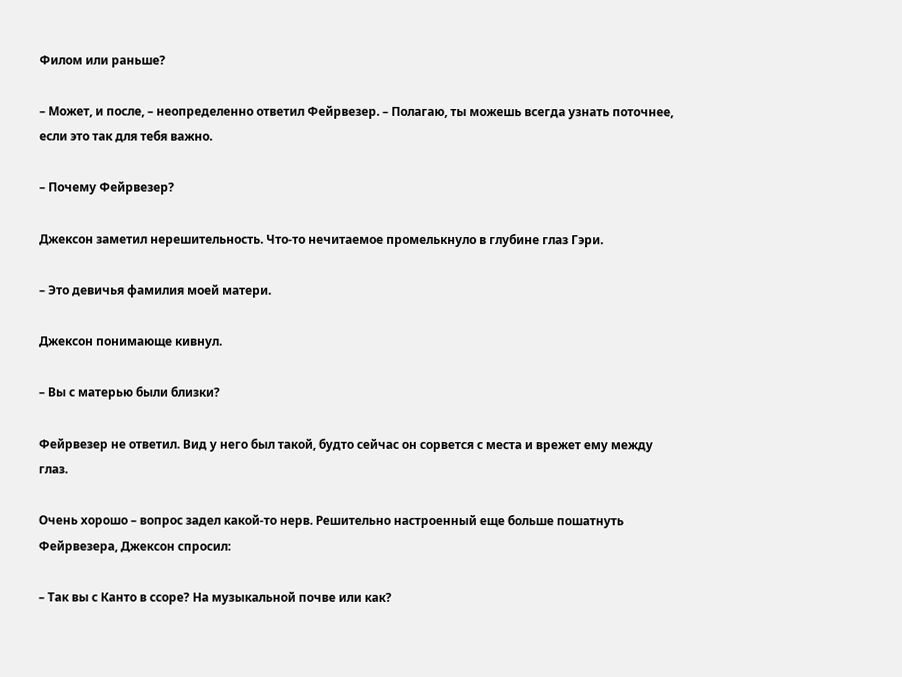Филом или раньше?

– Может, и после, – неопределенно ответил Фейрвезер. – Полагаю, ты можешь всегда узнать поточнее, если это так для тебя важно.

– Почему Фейрвезер?

Джексон заметил нерешительность. Что-то нечитаемое промелькнуло в глубине глаз Гэри.

– Это девичья фамилия моей матери.

Джексон понимающе кивнул.

– Вы с матерью были близки?

Фейрвезер не ответил. Вид у него был такой, будто сейчас он сорвется с места и врежет ему между глаз.

Очень хорошо – вопрос задел какой-то нерв. Решительно настроенный еще больше пошатнуть Фейрвезера, Джексон спросил:

– Так вы с Канто в ссоре? На музыкальной почве или как?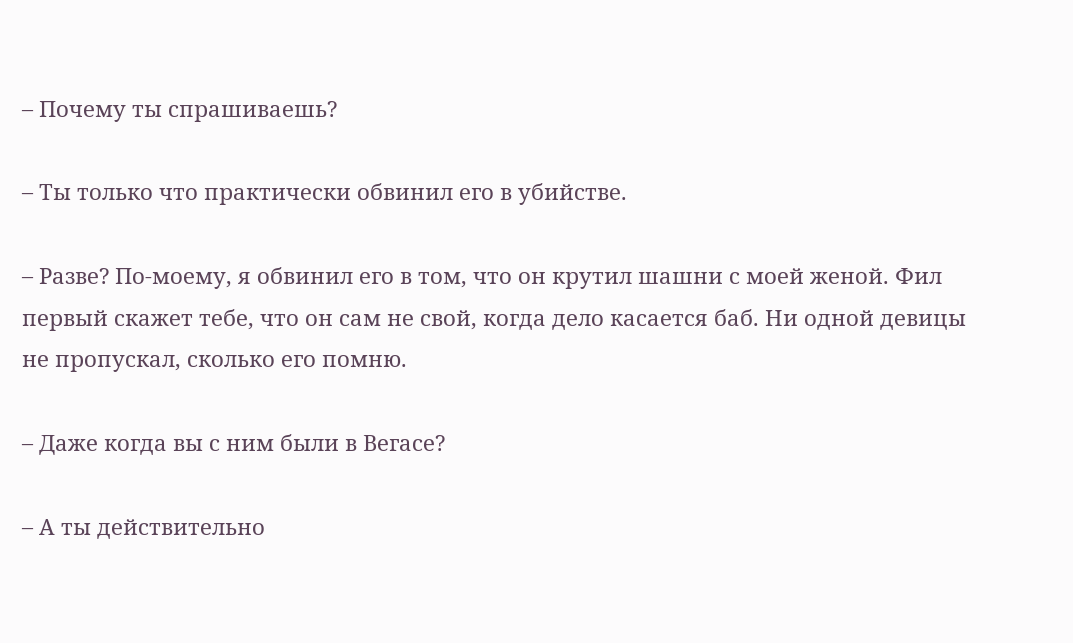– Почему ты спрашиваешь?

– Ты только что практически обвинил его в убийстве.

– Разве? По-моему, я обвинил его в том, что он крутил шашни с моей женой. Фил первый скажет тебе, что он сам не свой, когда дело касается баб. Ни одной девицы не пропускал, сколько его помню.

– Даже когда вы с ним были в Вегасе?

– А ты действительно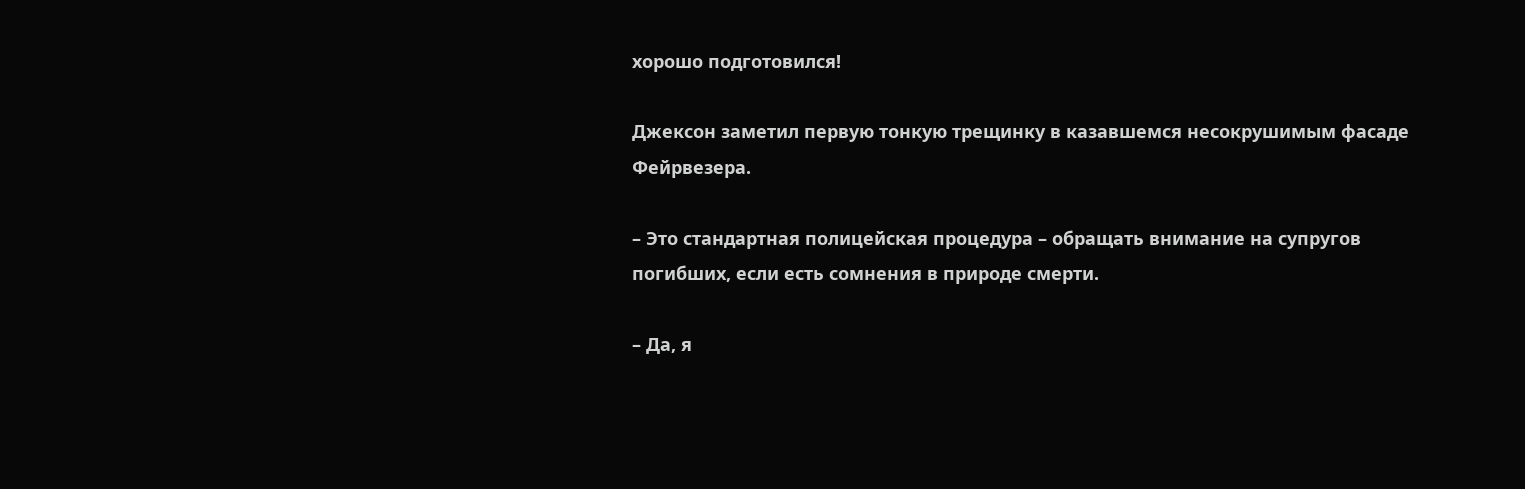хорошо подготовился!

Джексон заметил первую тонкую трещинку в казавшемся несокрушимым фасаде Фейрвезера.

– Это стандартная полицейская процедура – обращать внимание на супругов погибших, если есть сомнения в природе смерти.

– Да, я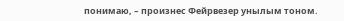понимаю, – произнес Фейрвезер унылым тоном.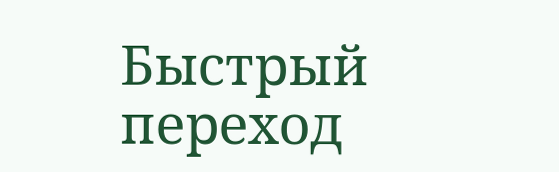Быстрый переход